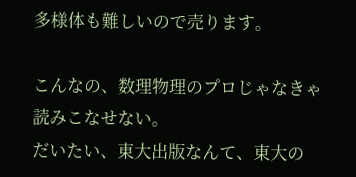多様体も難しいので売ります。

こんなの、数理物理のプロじゃなきゃ読みこなせない。
だいたい、東大出版なんて、東大の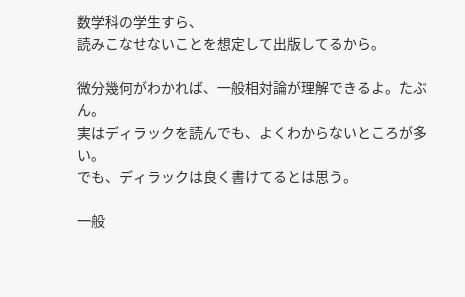数学科の学生すら、
読みこなせないことを想定して出版してるから。

微分幾何がわかれば、一般相対論が理解できるよ。たぶん。
実はディラックを読んでも、よくわからないところが多い。
でも、ディラックは良く書けてるとは思う。

一般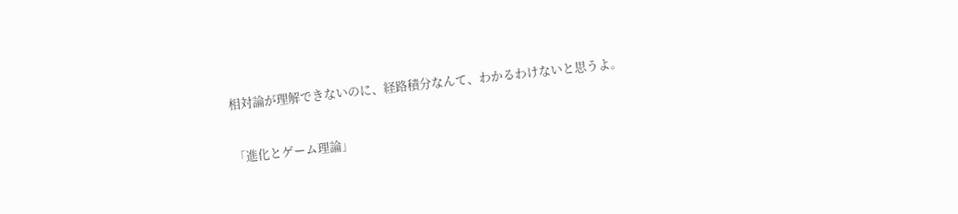相対論が理解できないのに、経路積分なんて、わかるわけないと思うよ。

「進化とゲーム理論」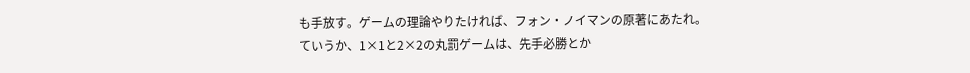も手放す。ゲームの理論やりたければ、フォン・ノイマンの原著にあたれ。
ていうか、1×1と2×2の丸罰ゲームは、先手必勝とか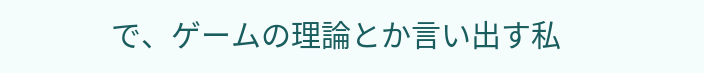で、ゲームの理論とか言い出す私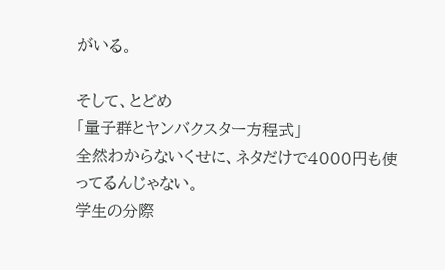がいる。

そして、とどめ
「量子群とヤンバクスター方程式」
全然わからないくせに、ネタだけで4000円も使ってるんじゃない。
学生の分際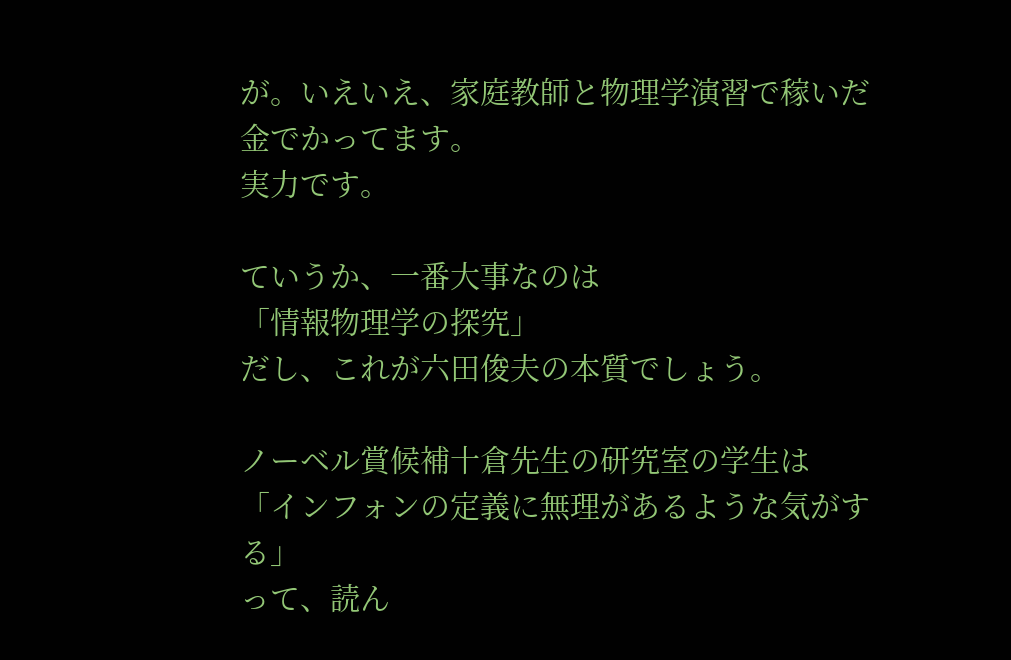が。いえいえ、家庭教師と物理学演習で稼いだ金でかってます。
実力です。

ていうか、一番大事なのは
「情報物理学の探究」
だし、これが六田俊夫の本質でしょう。

ノーベル賞候補十倉先生の研究室の学生は
「インフォンの定義に無理があるような気がする」
って、読ん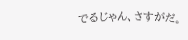でるじゃん、さすがだ。